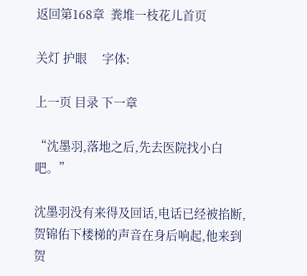返回第168章  粪堆一枝花儿首页

关灯 护眼     字体:

上一页 目录 下一章

“沈墨羽,落地之后,先去医院找小白吧。”

沈墨羽没有来得及回话,电话已经被掐断,贺锦佑下楼梯的声音在身后响起,他来到贺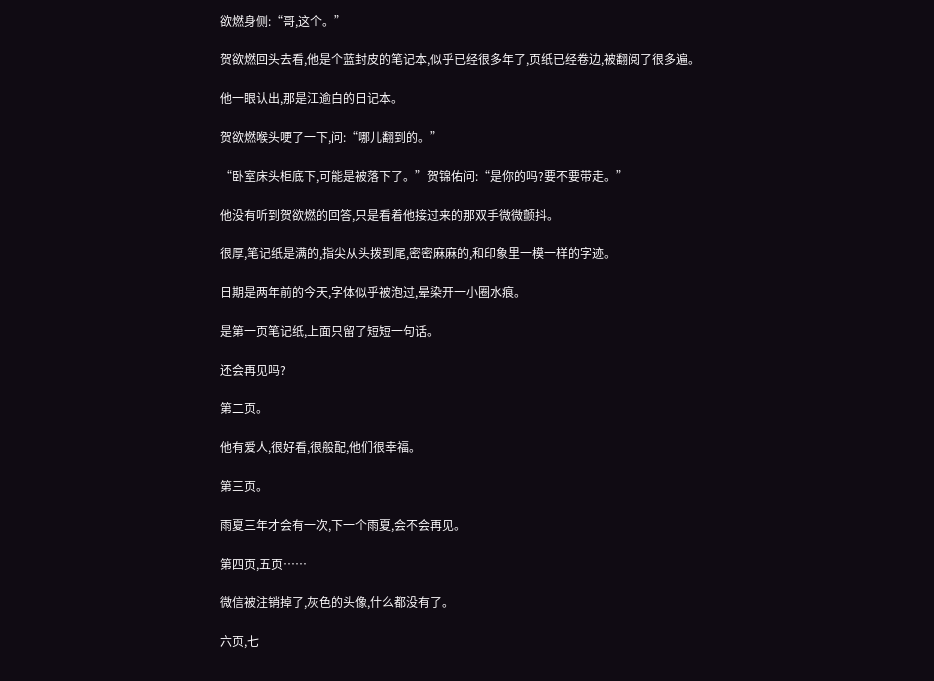欲燃身侧:“哥,这个。”

贺欲燃回头去看,他是个蓝封皮的笔记本,似乎已经很多年了,页纸已经卷边,被翻阅了很多遍。

他一眼认出,那是江逾白的日记本。

贺欲燃喉头哽了一下,问:“哪儿翻到的。”

“卧室床头柜底下,可能是被落下了。”贺锦佑问:“是你的吗?要不要带走。”

他没有听到贺欲燃的回答,只是看着他接过来的那双手微微颤抖。

很厚,笔记纸是满的,指尖从头拨到尾,密密麻麻的,和印象里一模一样的字迹。

日期是两年前的今天,字体似乎被泡过,晕染开一小圈水痕。

是第一页笔记纸,上面只留了短短一句话。

还会再见吗?

第二页。

他有爱人,很好看,很般配,他们很幸福。

第三页。

雨夏三年才会有一次,下一个雨夏,会不会再见。

第四页,五页……

微信被注销掉了,灰色的头像,什么都没有了。

六页,七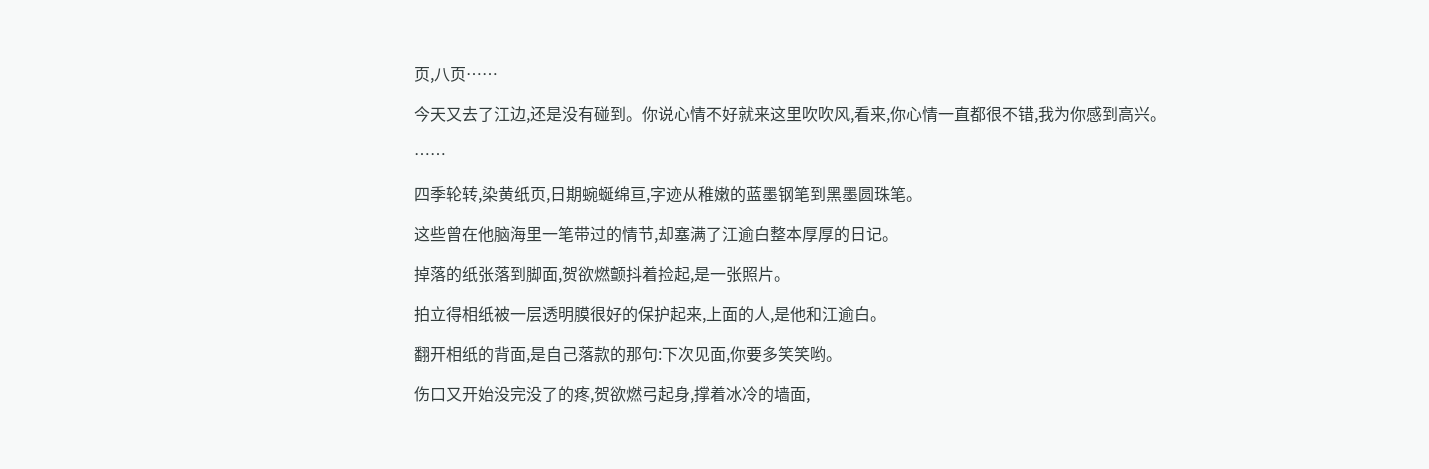页,八页……

今天又去了江边,还是没有碰到。你说心情不好就来这里吹吹风,看来,你心情一直都很不错,我为你感到高兴。

……

四季轮转,染黄纸页,日期蜿蜒绵亘,字迹从稚嫩的蓝墨钢笔到黑墨圆珠笔。

这些曾在他脑海里一笔带过的情节,却塞满了江逾白整本厚厚的日记。

掉落的纸张落到脚面,贺欲燃颤抖着捡起,是一张照片。

拍立得相纸被一层透明膜很好的保护起来,上面的人,是他和江逾白。

翻开相纸的背面,是自己落款的那句:下次见面,你要多笑笑哟。

伤口又开始没完没了的疼,贺欲燃弓起身,撑着冰冷的墙面,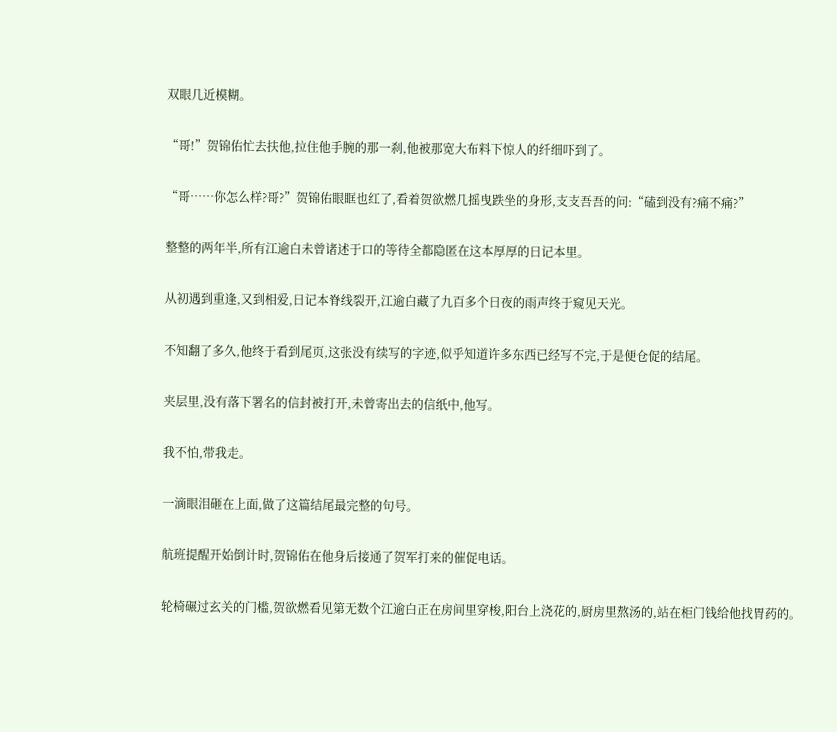双眼几近模糊。

“哥!”贺锦佑忙去扶他,拉住他手腕的那一刹,他被那宽大布料下惊人的纤细吓到了。

“哥……你怎么样?哥?”贺锦佑眼眶也红了,看着贺欲燃几摇曳跌坐的身形,支支吾吾的问:“磕到没有?痛不痛?”

整整的两年半,所有江逾白未曾诸述于口的等待全都隐匿在这本厚厚的日记本里。

从初遇到重逢,又到相爱,日记本脊线裂开,江逾白藏了九百多个日夜的雨声终于窥见天光。

不知翻了多久,他终于看到尾页,这张没有续写的字迹,似乎知道许多东西已经写不完,于是便仓促的结尾。

夹层里,没有落下署名的信封被打开,未曾寄出去的信纸中,他写。

我不怕,带我走。

一滴眼泪砸在上面,做了这篇结尾最完整的句号。

航班提醒开始倒计时,贺锦佑在他身后接通了贺军打来的催促电话。

轮椅碾过玄关的门槛,贺欲燃看见第无数个江逾白正在房间里穿梭,阳台上浇花的,厨房里熬汤的,站在柜门钱给他找胃药的。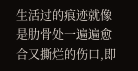生活过的痕迹就像是肋骨处一遍遍愈合又撕烂的伤口,即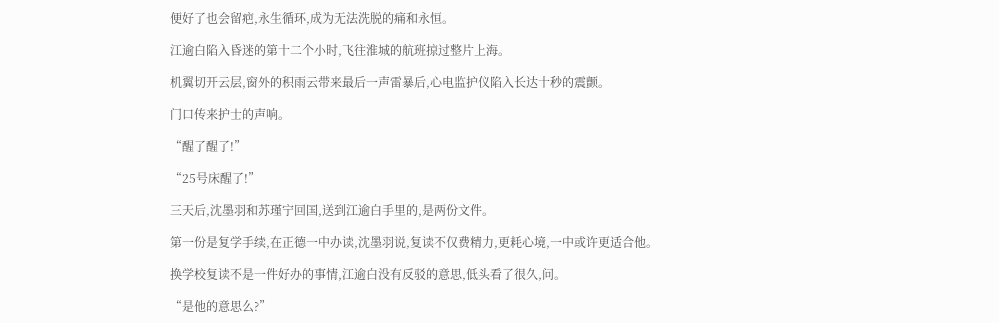便好了也会留疤,永生循环,成为无法洗脱的痛和永恒。

江逾白陷入昏迷的第十二个小时,飞往淮城的航班掠过整片上海。

机翼切开云层,窗外的积雨云带来最后一声雷暴后,心电监护仪陷入长达十秒的震颤。

门口传来护士的声响。

“醒了醒了!”

“25号床醒了!”

三天后,沈墨羽和苏瑾宁回国,送到江逾白手里的,是两份文件。

第一份是复学手续,在正德一中办读,沈墨羽说,复读不仅费精力,更耗心境,一中或许更适合他。

换学校复读不是一件好办的事情,江逾白没有反驳的意思,低头看了很久,问。

“是他的意思么?”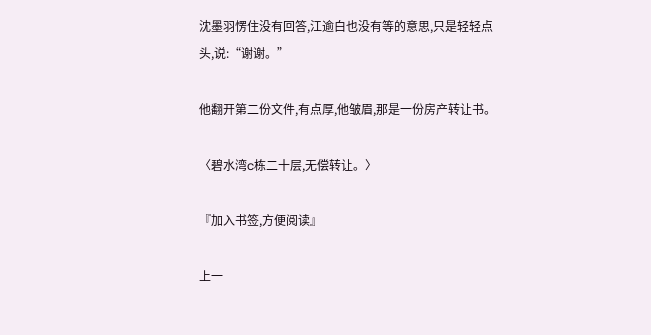沈墨羽愣住没有回答,江逾白也没有等的意思,只是轻轻点头,说:“谢谢。”

他翻开第二份文件,有点厚,他皱眉,那是一份房产转让书。

〈碧水湾c栋二十层,无偿转让。〉

『加入书签,方便阅读』

上一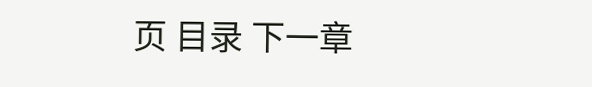页 目录 下一章